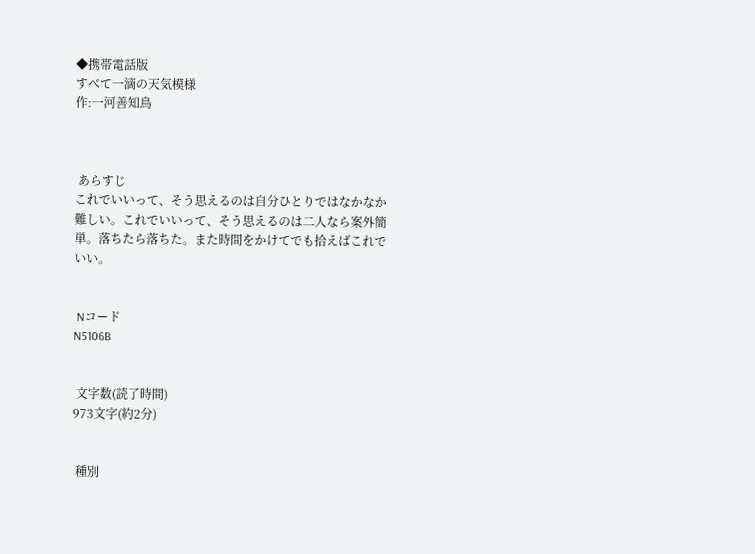◆携帯電話版
すべて一滴の天気模様
作:一河善知鳥



 あらすじ
これでいいって、そう思えるのは自分ひとりではなかなか難しい。これでいいって、そう思えるのは二人なら案外簡単。落ちたら落ちた。また時間をかけてでも拾えばこれでいい。


 Nコード
N5106B


 文字数(読了時間)
973文字(約2分)


 種別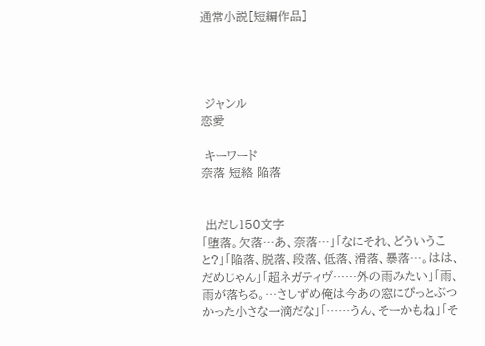通常小説[短編作品]




 ジャンル
恋愛

 キーワード
奈落 短絡 陥落


 出だし150文字
「堕落。欠落…あ、奈落…」「なにそれ、どういうこと?」「陥落、脱落、段落、低落、滑落、暴落…。はは、だめじゃん」「超ネガティヴ……外の雨みたい」「雨、雨が落ちる。…さしずめ俺は今あの窓にぴっとぶつかった小さな一滴だな」「……うん、そーかもね」「そ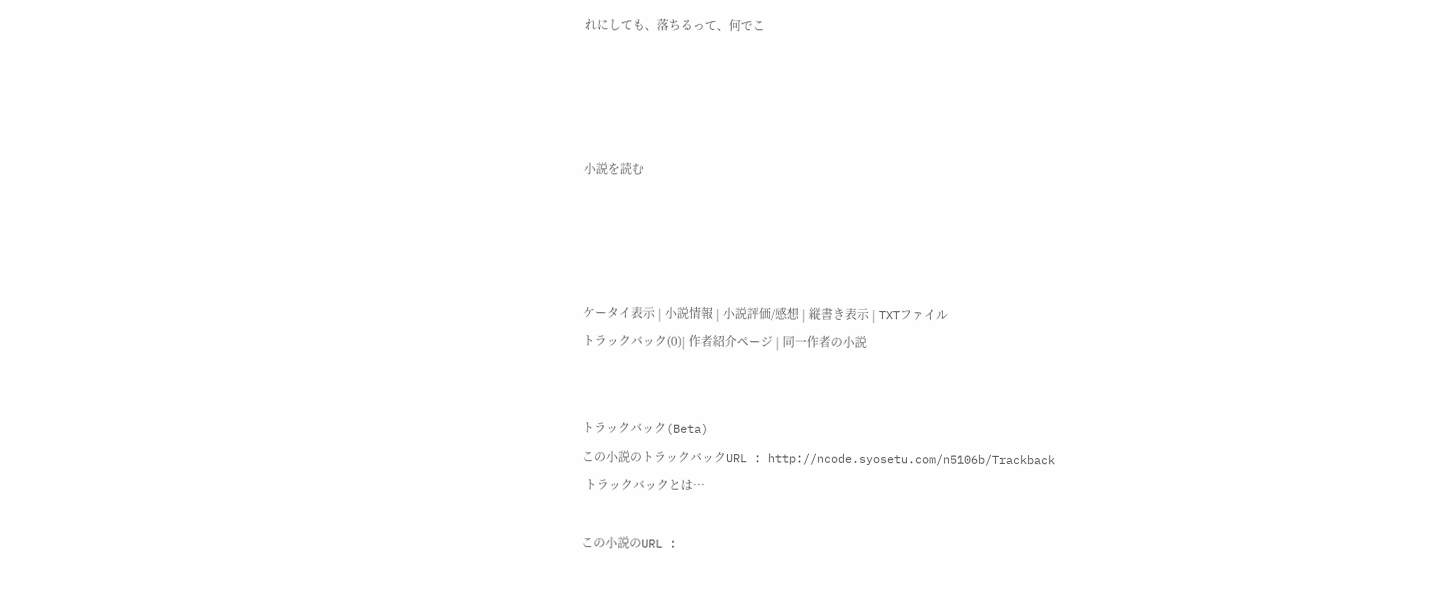れにしても、落ちるって、何でこ




小説を読む




ケータイ表示 | 小説情報 | 小説評価/感想 | 縦書き表示 | TXTファイル
トラックバック(0)| 作者紹介ページ | 同一作者の小説


トラックバック(Beta)
この小説のトラックバックURL : http://ncode.syosetu.com/n5106b/Trackback
 トラックバックとは…

この小説のURL :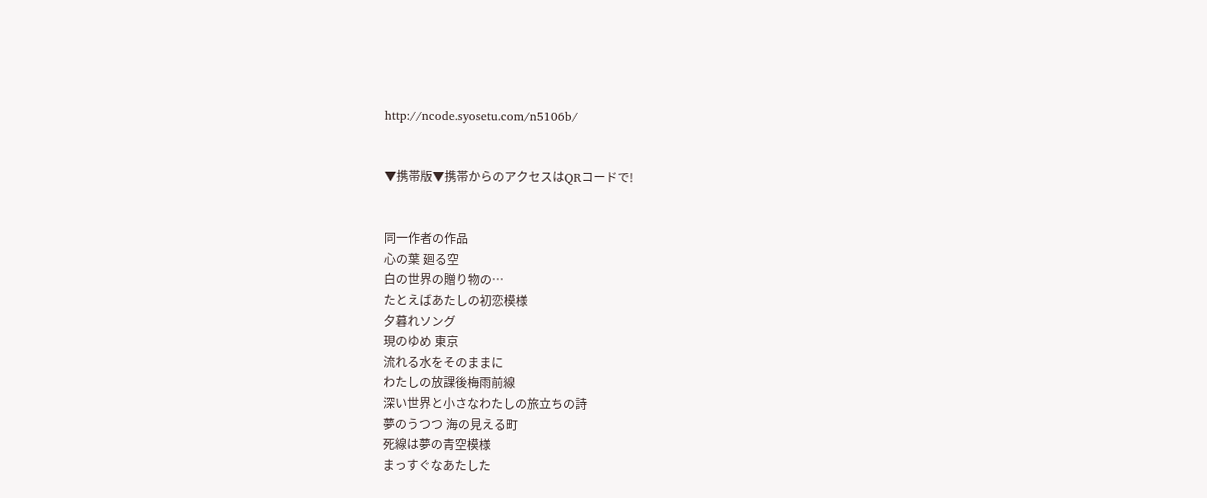http://ncode.syosetu.com/n5106b/


▼携帯版▼携帯からのアクセスはQRコードで!


同一作者の作品
心の葉 廻る空
白の世界の贈り物の…
たとえばあたしの初恋模様
夕暮れソング
現のゆめ 東京
流れる水をそのままに
わたしの放課後梅雨前線
深い世界と小さなわたしの旅立ちの詩
夢のうつつ 海の見える町
死線は夢の青空模様
まっすぐなあたした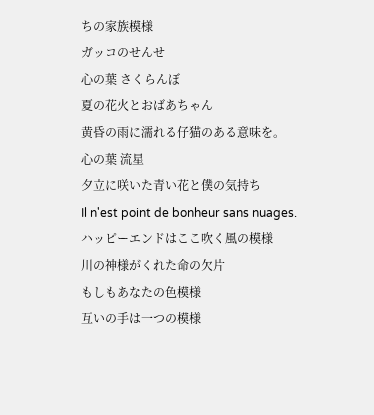ちの家族模様
ガッコのせんせ
心の葉 さくらんぼ
夏の花火とおばあちゃん
黄昏の雨に濡れる仔猫のある意味を。
心の葉 流星
夕立に咲いた青い花と僕の気持ち
Il n'est point de bonheur sans nuages.
ハッピーエンドはここ吹く風の模様
川の神様がくれた命の欠片
もしもあなたの色模様
互いの手は一つの模様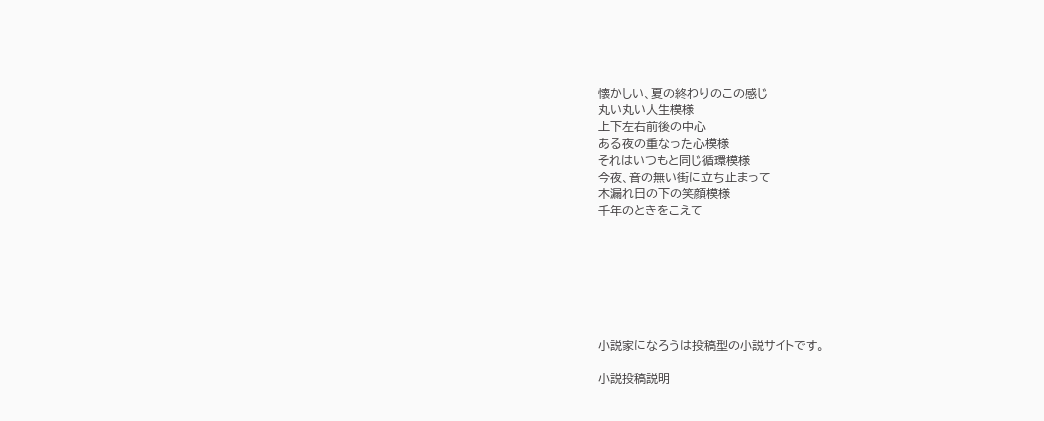懐かしい、夏の終わりのこの感じ
丸い丸い人生模様
上下左右前後の中心
ある夜の重なった心模様
それはいつもと同じ循環模様
今夜、音の無い街に立ち止まって
木漏れ日の下の笑顔模様
千年のときをこえて







小説家になろうは投稿型の小説サイトです。

小説投稿説明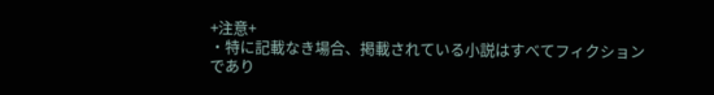+注意+
・特に記載なき場合、掲載されている小説はすべてフィクションであり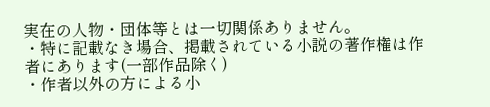実在の人物・団体等とは一切関係ありません。
・特に記載なき場合、掲載されている小説の著作権は作者にあります(一部作品除く)
・作者以外の方による小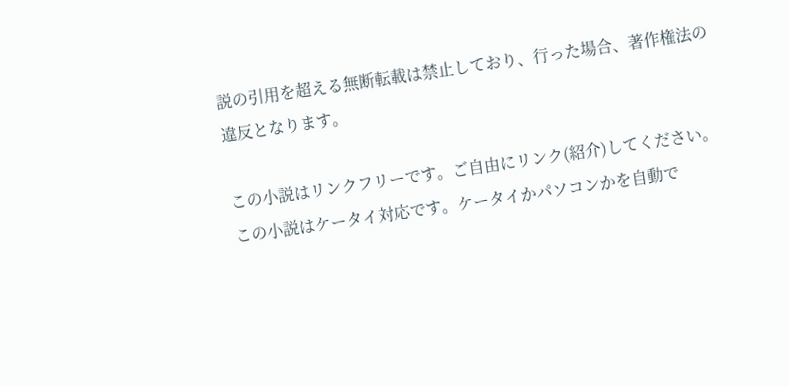説の引用を超える無断転載は禁止しており、行った場合、著作権法の違反となります。

この小説はリンクフリーです。ご自由にリンク(紹介)してください。
この小説はケータイ対応です。ケータイかパソコンかを自動で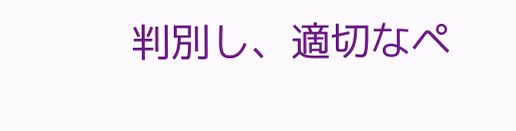判別し、適切なペ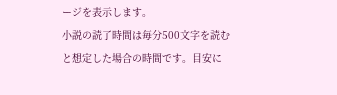ージを表示します。
小説の読了時間は毎分500文字を読むと想定した場合の時間です。目安に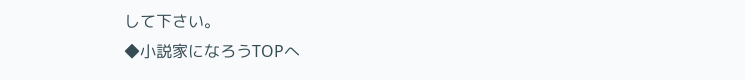して下さい。
◆小説家になろうTOPへ